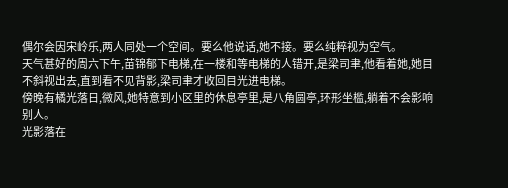偶尔会因宋岭乐,两人同处一个空间。要么他说话,她不接。要么纯粹视为空气。
天气甚好的周六下午,苗锦郁下电梯,在一楼和等电梯的人错开,是梁司聿,他看着她,她目不斜视出去,直到看不见背影,梁司聿才收回目光进电梯。
傍晚有橘光落日,微风,她特意到小区里的休息亭里,是八角圆亭,环形坐槛,躺着不会影响别人。
光影落在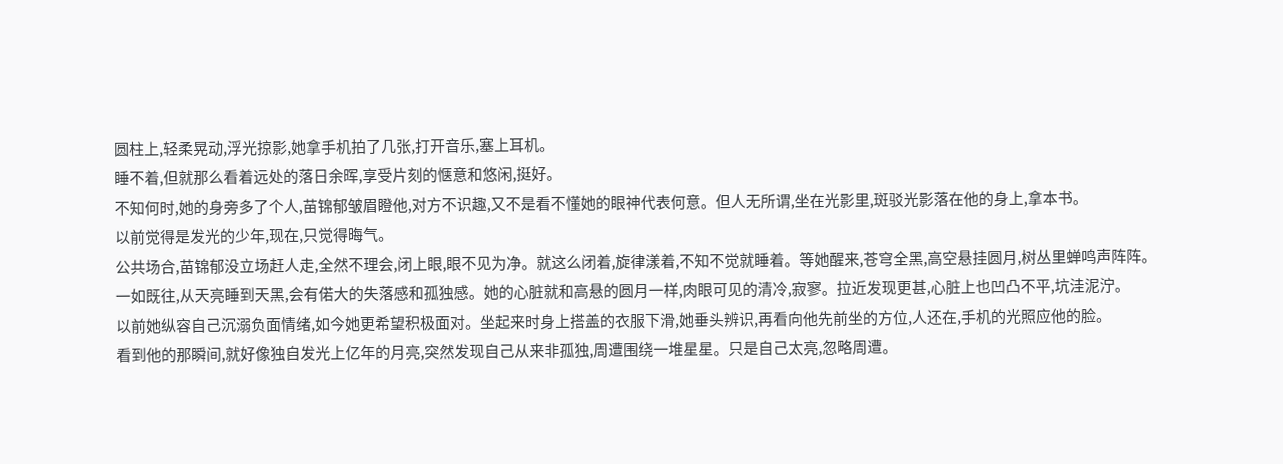圆柱上,轻柔晃动,浮光掠影,她拿手机拍了几张,打开音乐,塞上耳机。
睡不着,但就那么看着远处的落日余晖,享受片刻的惬意和悠闲,挺好。
不知何时,她的身旁多了个人,苗锦郁皱眉瞪他,对方不识趣,又不是看不懂她的眼神代表何意。但人无所谓,坐在光影里,斑驳光影落在他的身上,拿本书。
以前觉得是发光的少年,现在,只觉得晦气。
公共场合,苗锦郁没立场赶人走,全然不理会,闭上眼,眼不见为净。就这么闭着,旋律漾着,不知不觉就睡着。等她醒来,苍穹全黑,高空悬挂圆月,树丛里蝉鸣声阵阵。
一如既往,从天亮睡到天黑,会有偌大的失落感和孤独感。她的心脏就和高悬的圆月一样,肉眼可见的清冷,寂寥。拉近发现更甚,心脏上也凹凸不平,坑洼泥泞。
以前她纵容自己沉溺负面情绪,如今她更希望积极面对。坐起来时身上搭盖的衣服下滑,她垂头辨识,再看向他先前坐的方位,人还在,手机的光照应他的脸。
看到他的那瞬间,就好像独自发光上亿年的月亮,突然发现自己从来非孤独,周遭围绕一堆星星。只是自己太亮,忽略周遭。